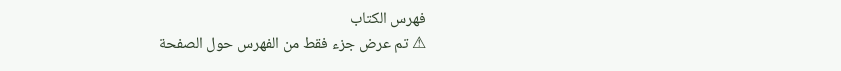فهرس الكتاب
⚠ تم عرض جزء فقط من الفهرس حول الصفحة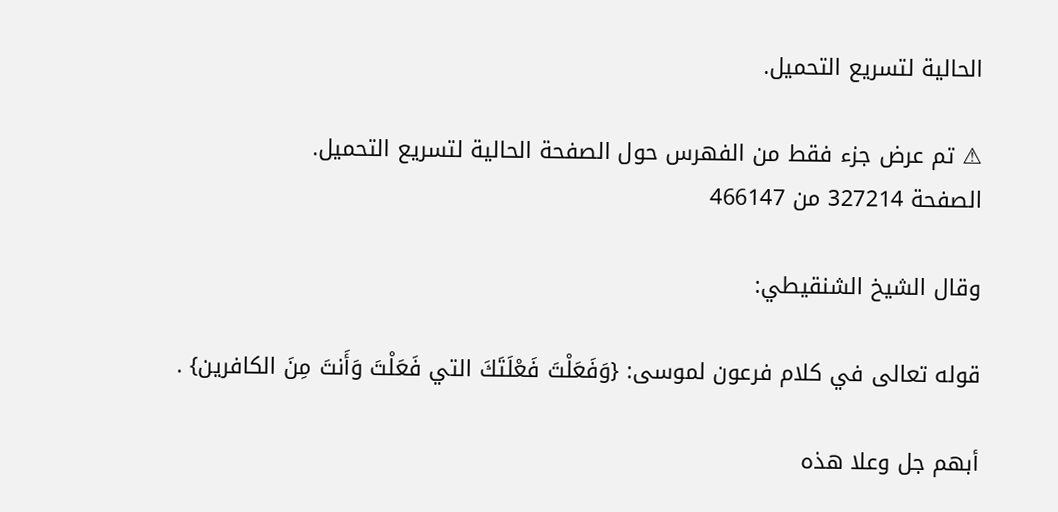الحالية لتسريع التحميل.

⚠ تم عرض جزء فقط من الفهرس حول الصفحة الحالية لتسريع التحميل.
الصفحة 327214 من 466147

وقال الشيخ الشنقيطي:

قوله تعالى في كلام فرعون لموسى: {وَفَعَلْتَ فَعْلَتَكَ التي فَعَلْتَ وَأَنتَ مِنَ الكافرين} .

أبهم جل وعلا هذه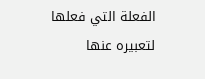الفعلة التي فعلها لتعبيره عنها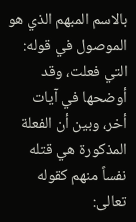بالاسم المبهم الذي هو الموصول في قوله: التي فعلت، وقد أوضحها في آيات أخر، وبين أن الفعلة المذكورة هي قتله نفساً منهم كقوله تعالى: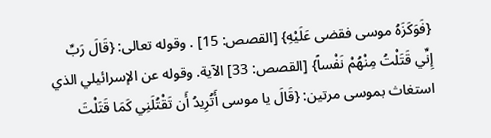{فَوَكَزَهُ موسى فقضى عَلَيْهِ} [القصص: 15] . وقوله تعالى: {قَالَ رَبِّ إِنِّي قَتَلْتُ مِنْهُمْ نَفْساً} [القصص: 33] الآية. وقوله عن الإسرائيلي الذي استغاث بموسى مرتين: {قَالَ يا موسى أَتُرِيدُ أَن تَقْتُلَنِي كَمَا قَتَلْتَ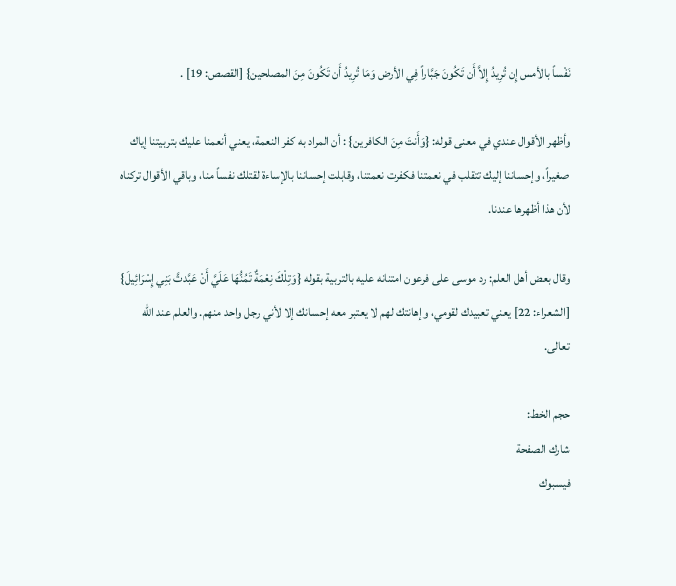نَفْساً بالأمس إِن تُرِيدُ إِلاَّ أَن تَكُونَ جَبَّاراً فِي الأرض وَمَا تُرِيدُ أَن تَكُونَ مِنَ المصلحين} [القصص: 19] .

وأظهر الأقوال عندي في معنى قوله: {وَأَنتَ مِنَ الكافرين} : أن المراد به كفر النعمة، يعني أنعمنا عليك بتربيتنا إياك صغيراً، وإحساننا إليك تتقلب في نعمتنا فكفرت نعمتنا، وقابلت إحساننا بالإساءة لقتلك نفساً منا، وباقي الأقوال تركناه لأن هذا أظهرها عندنا.

وقال بعض أهل العلم: رد موسى على فرعون امتنانه عليه بالتربية بقوله {وَتِلْكَ نِعْمَةٌ تَمُنُّهَا عَلَيَّ أَنْ عَبَّدتَّ بَنِي إِسْرَائِيلَ} [الشعراء: 22] يعني تعبيدك لقومي، وإهانتك لهم لا يعتبر معه إحسانك إلا لأني رجل واحد منهم. والعلم عند الله تعالى.

حجم الخط:
شارك الصفحة
فيسبوك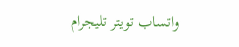واتساب تويتر تليجرام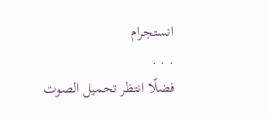انستجرام
. . .
فضلًا انتظر تحميل الصوت